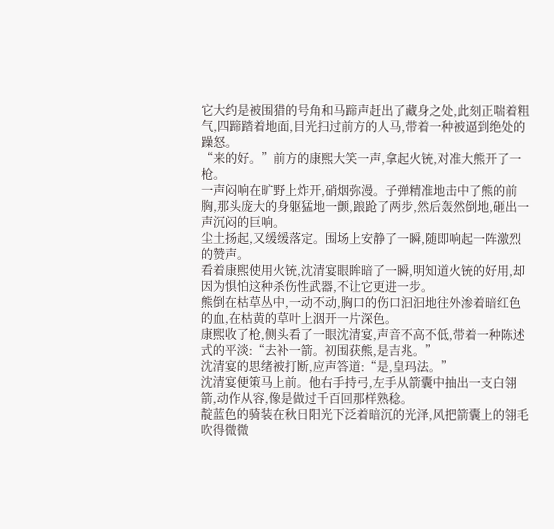它大约是被围猎的号角和马蹄声赶出了藏身之处,此刻正喘着粗气,四蹄踏着地面,目光扫过前方的人马,带着一种被逼到绝处的躁怒。
“来的好。”前方的康熙大笑一声,拿起火铳,对准大熊开了一枪。
一声闷响在旷野上炸开,硝烟弥漫。子弹精准地击中了熊的前胸,那头庞大的身躯猛地一颤,踉跄了两步,然后轰然倒地,砸出一声沉闷的巨响。
尘土扬起,又缓缓落定。围场上安静了一瞬,随即响起一阵激烈的赞声。
看着康熙使用火铳,沈清宴眼眸暗了一瞬,明知道火铳的好用,却因为惧怕这种杀伤性武器,不让它更进一步。
熊倒在枯草丛中,一动不动,胸口的伤口汩汩地往外渗着暗红色的血,在枯黄的草叶上洇开一片深色。
康熙收了枪,侧头看了一眼沈清宴,声音不高不低,带着一种陈述式的平淡:“去补一箭。初围获熊,是吉兆。”
沈清宴的思绪被打断,应声答道:“是,皇玛法。”
沈清宴便策马上前。他右手持弓,左手从箭囊中抽出一支白翎箭,动作从容,像是做过千百回那样熟稔。
靛蓝色的骑装在秋日阳光下泛着暗沉的光泽,风把箭囊上的翎毛吹得微微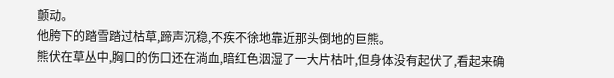颤动。
他胯下的踏雪踏过枯草,蹄声沉稳,不疾不徐地靠近那头倒地的巨熊。
熊伏在草丛中,胸口的伤口还在淌血,暗红色洇湿了一大片枯叶,但身体没有起伏了,看起来确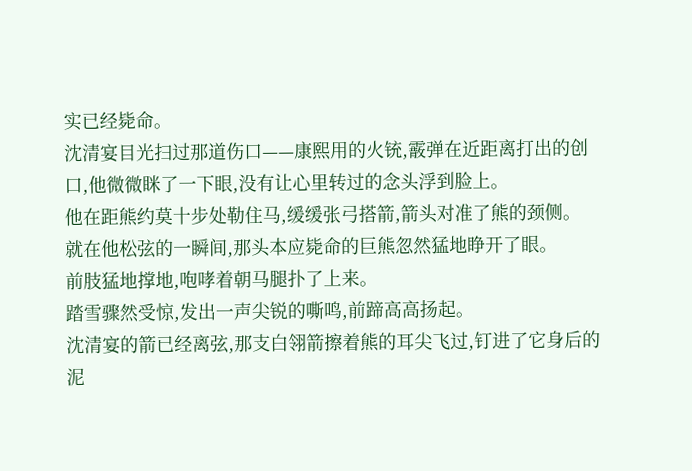实已经毙命。
沈清宴目光扫过那道伤口——康熙用的火铳,霰弹在近距离打出的创口,他微微眯了一下眼,没有让心里转过的念头浮到脸上。
他在距熊约莫十步处勒住马,缓缓张弓搭箭,箭头对准了熊的颈侧。
就在他松弦的一瞬间,那头本应毙命的巨熊忽然猛地睁开了眼。
前肢猛地撑地,咆哮着朝马腿扑了上来。
踏雪骤然受惊,发出一声尖锐的嘶鸣,前蹄高高扬起。
沈清宴的箭已经离弦,那支白翎箭擦着熊的耳尖飞过,钉进了它身后的泥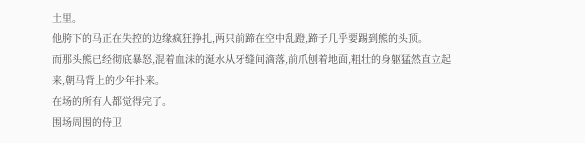土里。
他胯下的马正在失控的边缘疯狂挣扎,两只前蹄在空中乱蹬,蹄子几乎要踢到熊的头顶。
而那头熊已经彻底暴怒,混着血沫的涎水从牙缝间滴落,前爪刨着地面,粗壮的身躯猛然直立起来,朝马背上的少年扑来。
在场的所有人都觉得完了。
围场周围的侍卫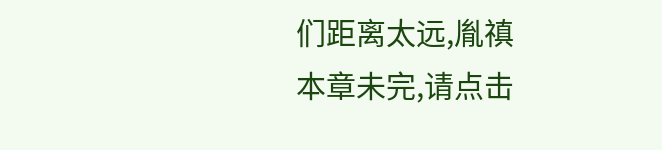们距离太远,胤禛
本章未完,请点击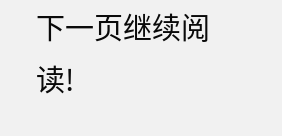下一页继续阅读!